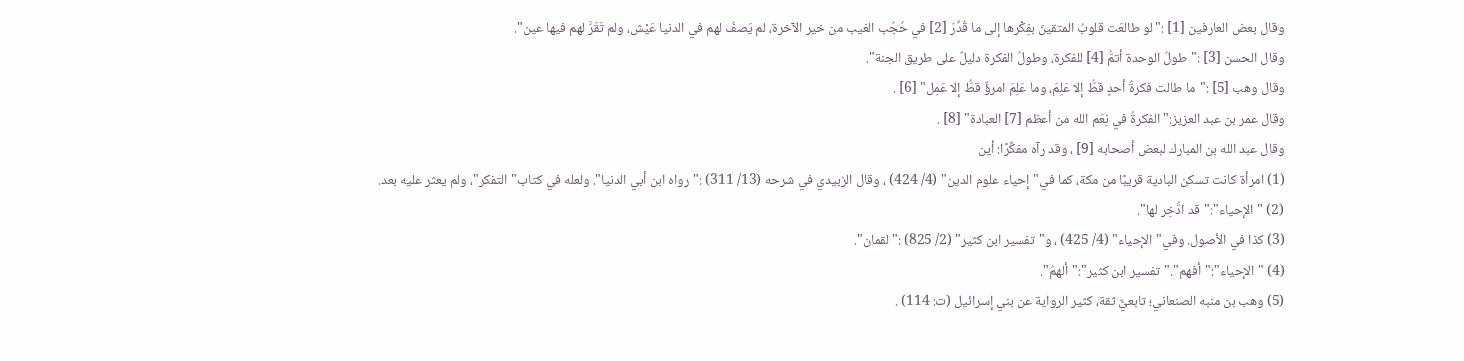وقال بعض العارفين [1] :"لو طالعَت قلوبُ المتقينَ بفِكْرها إلى ما قُدِّرَ [2] في حُجُب الغيب من خير الآخرة، لم يَصفُ لهم في الدنيا عَيْش، ولم تَقَرَّ لهم فيها عين".
وقال الحسن [3] :"طولُ الوحدة أتمُّ [4] للفكرة، وطولُ الفكرة دليلٌ على طريق الجنة".
وقال وهب [5] :"ما طالت فكرةُ أحدٍ قطُّ إلا عَلِمَ، وما عَلِمَ امرؤٌ قطُّ إلا عَمِل" [6] .
وقال عمر بن عبد العزيز:"الفكرةُ في نِعَم الله من أعظم [7] العبادة" [8] .
وقال عبد الله بن المبارك لبعض أصحابه [9] ، وقد رآه مفكِّرًا: أين
(1) امرأة كانت تسكن البادية قريبًا من مكة، كما في"إحياء علوم الدين" (4/ 424) ، وقال الزبيدي في شرحه (13/ 311) :"رواه ابن أبي الدنيا". ولعله في كتاب"التفكر"، ولم يعثر عليه بعد.
(2) "الإحياء":"قد ادُّخِر لها".
(3) كذا في الأصول. وفي"الإحياء" (4/ 425) ، و"تفسير ابن كثير" (2/ 825) :"لقمان".
(4) "الإحياء":"أفهم"."تفسير ابن كثير":"ألهمُ".
(5) وهب بن منبه الصنعاني؛ تابعيٌّ ثقة، كثير الرواية عن بني إسرائيل (ت: 114) .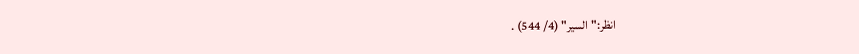انظر:"السير" (4/ 544) .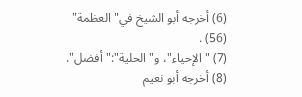(6) أخرجه أبو الشيخ في"العظمة" (56) .
(7) "الإحياء"، و"الحلية":"أفضل".
(8) أخرجه أبو نعيم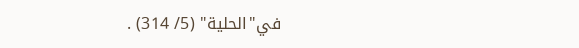في"الحلية" (5/ 314) .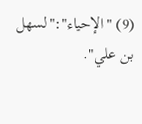(9) "الإحياء":"لسهل بن علي".